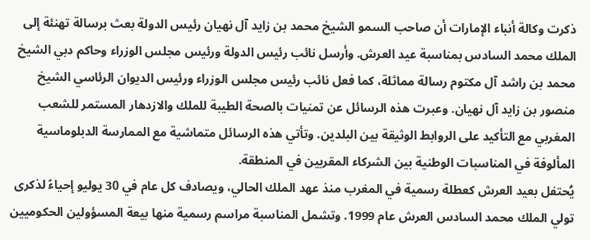ذكرت وكالة أنباء الإمارات أن صاحب السمو الشيخ محمد بن زايد آل نهيان رئيس الدولة بعث برسالة تهنئة إلى الملك محمد السادس بمناسبة عيد العرش. وأرسل نائب رئيس الدولة ورئيس مجلس الوزراء وحاكم دبي الشيخ محمد بن راشد آل مكتوم رسالة مماثلة، كما فعل نائب رئيس مجلس الوزراء ورئيس الديوان الرئاسي الشيخ منصور بن زايد آل نهيان. وعبرت هذه الرسائل عن تمنيات بالصحة الطيبة للملك والازدهار المستمر للشعب المغربي مع التأكيد على الروابط الوثيقة بين البلدين. وتأتي هذه الرسائل متماشية مع الممارسة الدبلوماسية المألوفة في المناسبات الوطنية بين الشركاء المقربين في المنطقة.
يُحتفل بعيد العرش كعطلة رسمية في المغرب منذ عهد الملك الحالي، ويصادف كل عام في 30 يوليو إحياءً لذكرى تولي الملك محمد السادس العرش عام 1999. وتشمل المناسبة مراسم رسمية منها بيعة المسؤولين الحكوميين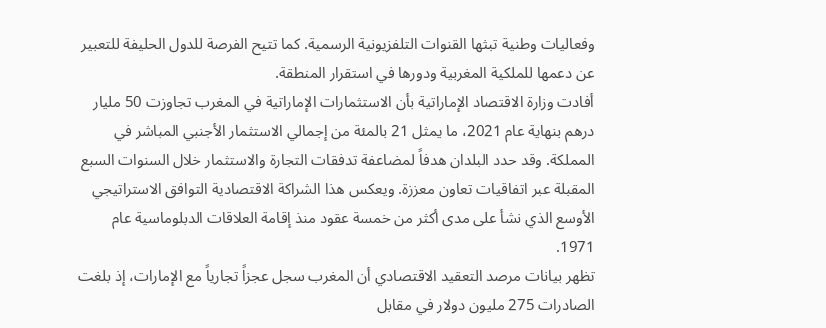وفعاليات وطنية تبثها القنوات التلفزيونية الرسمية. كما تتيح الفرصة للدول الحليفة للتعبير عن دعمها للملكية المغربية ودورها في استقرار المنطقة.
أفادت وزارة الاقتصاد الإماراتية بأن الاستثمارات الإماراتية في المغرب تجاوزت 50 مليار درهم بنهاية عام 2021، ما يمثل 21 بالمئة من إجمالي الاستثمار الأجنبي المباشر في المملكة. وقد حدد البلدان هدفاً لمضاعفة تدفقات التجارة والاستثمار خلال السنوات السبع المقبلة عبر اتفاقيات تعاون معززة. ويعكس هذا الشراكة الاقتصادية التوافق الاستراتيجي الأوسع الذي نشأ على مدى أكثر من خمسة عقود منذ إقامة العلاقات الدبلوماسية عام 1971.
تظهر بيانات مرصد التعقيد الاقتصادي أن المغرب سجل عجزاً تجارياً مع الإمارات، إذ بلغت الصادرات 275 مليون دولار في مقابل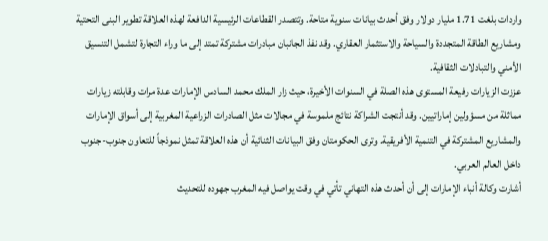واردات بلغت 1.71 مليار دولار وفق أحدث بيانات سنوية متاحة. وتتصدر القطاعات الرئيسية الدافعة لهذه العلاقة تطوير البنى التحتية ومشاريع الطاقة المتجددة والسياحة والاستثمار العقاري. وقد نفذ الجانبان مبادرات مشتركة تمتد إلى ما وراء التجارة لتشمل التنسيق الأمني والتبادلات الثقافية.
عززت الزيارات رفيعة المستوى هذه الصلة في السنوات الأخيرة، حيث زار الملك محمد السادس الإمارات عدة مرات وقابلته زيارات مماثلة من مسؤولين إماراتيين. وقد أنتجت الشراكة نتائج ملموسة في مجالات مثل الصادرات الزراعية المغربية إلى أسواق الإمارات والمشاريع المشتركة في التنمية الأفريقية. وترى الحكومتان وفق البيانات الثنائية أن هذه العلاقة تمثل نموذجاً للتعاون جنوب-جنوب داخل العالم العربي.
أشارت وكالة أنباء الإمارات إلى أن أحدث هذه التهاني تأتي في وقت يواصل فيه المغرب جهوده للتحديث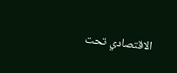الاقتصادي تحت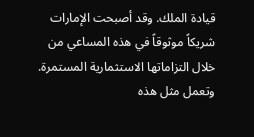قيادة الملك. وقد أصبحت الإمارات شريكاً موثوقاً في هذه المساعي من خلال التزاماتها الاستثمارية المستمرة. وتعمل مثل هذه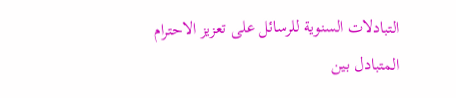التبادلات السنوية للرسائل على تعزيز الاحترام المتبادل بين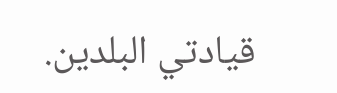قيادتي البلدين.